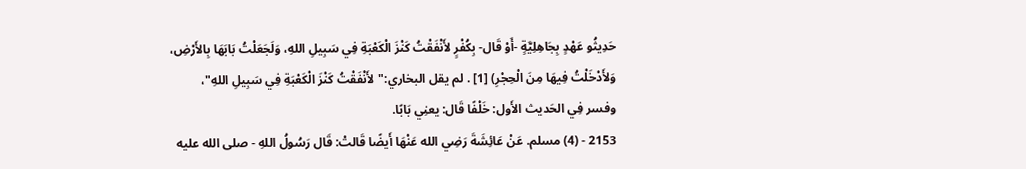حَدِيثُو عَهْدٍ بِجَاهِلِيَّةٍ -أَوْ قَال- بِكُفْرٍ لأَنْفَقْتُ كَنْزَ الْكَعْبَةِ فِي سَبِيلِ اللهِ، وَلَجَعَلْتُ بَابَهَا بِالأَرْضِ، وَلأَدْخَلْتُ فِيهَا مِنَ الْحِجْرِ) [1] . لم يقل البخاري:"لأَنْفَقْتُ كَنْزَ الْكَعْبَةِ فِي سَبِيلِ اللهِ"، وفسر فِي الحَديث الأَول: خَلْفًا قَال: يعنِي بَابًا.
2153 - (4) مسلم. عَنْ عَائِشَةَ رَضِي الله عَنْهَا أَيضًا قَالتْ: قَال رَسُولُ اللهِ - صلى الله عليه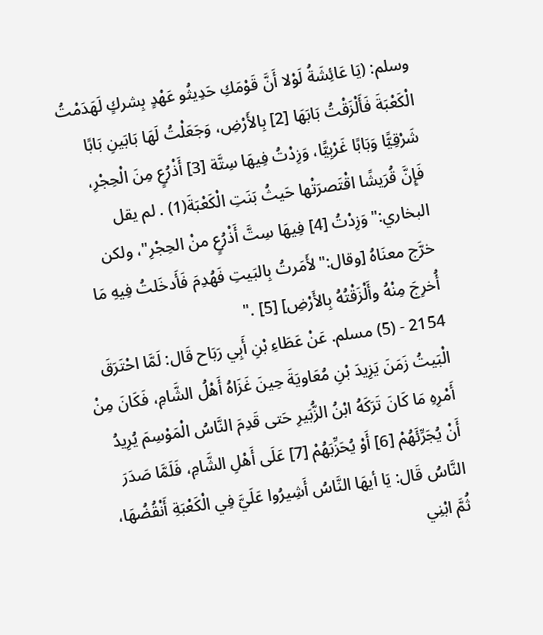وسلم: (يَا عَائِشَةُ لَوْلا أَنَّ قَوْمَكِ حَدِيثُو عَهْدٍ بِشركٍ لَهَدَمْتُ الْكَعْبَةَ فَأَلْزَقْتُ بَابَهَا [2] بِالأَرْضِ، وَجَعَلْتُ لَهَا بَابَينِ بَابًا شَرْقِيًّا وَبَابًا غَرْبِيًّا، وَزِدْتُ فِيهَا سِتَّة [3] أَذْرُعٍ مِنَ الْحِجْرِ، فَإِنَّ قُرَيشًا اقْتَصرَتْها حَيثُ بَنَتِ الْكَعْبَةَ(1) . لم يقل البخاري:"وَزِدْتُ [4] فِيهَا سِتَّ أَذْرُعٍ منْ الحِجْرِ"، ولكن خرَّج معنَاهُ [وقال:"لأَمَرتُ بِالبَيتِ فَهُدِمَ فَأَدخَلتُ فِيهِ مَا أُخرِجَ مِنْهُ وأَلْزَقْتُهُ بِالأَرْضِ] [5] ."
2154 - (5) مسلم. عَنْ عَطَاءِ بْنِ أَبِي رَبَاح قَال: لَمَّا احْتَرَقَ الْبَيتُ زَمَنَ يَزِيدَ بْنِ مُعَاويَةَ حِينَ غَزَاهُ أَهْلُ الشَّامِ، فَكَانَ مِنْ أَمْرِهِ مَا كَانَ تَرَكَهُ ابْنُ الزُّبَيرِ حَتى قَدِمَ النَّاسُ الْمَوْسِمَ يُرِيدُ أَنْ يُجَرِّئَهُمْ [6] أَوْ يُحَزِّبَهُمْ [7] عَلَى أَهْلِ الشَّامِ، فَلَمَّا صَدَرَ النَّاسُ قَال: يَا أيهَا النَّاسُ أَشِيرُوا عَلَيَّ فِي الْكَعْبَةِ أَنْقُضُهَا، ثُمَّ ابْنِي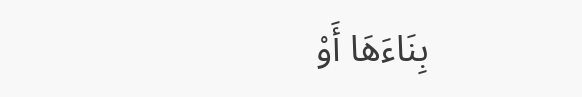بِنَاءَهَا أَوْ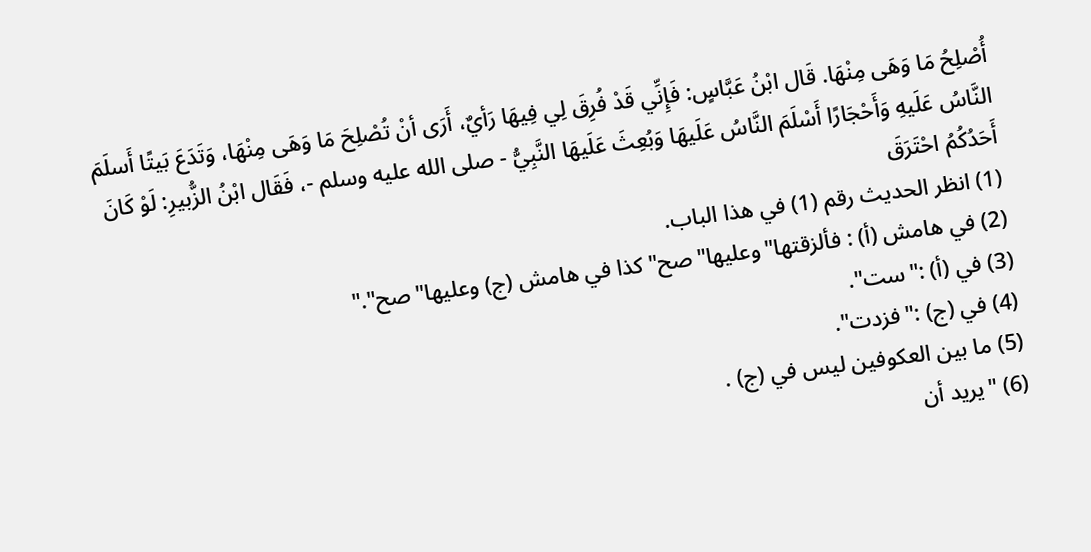أُصْلِحُ مَا وَهَى مِنْهَا. قَال ابْنُ عَبَّاسٍ: فَإِنِّي قَدْ فُرِقَ لِي فِيهَا رَأيٌ، أَرَى أنْ تُصْلِحَ مَا وَهَى مِنْهَا، وَتَدَعَ بَيتًا أَسلَمَ النَّاسُ عَلَيهِ وَأَحْجَارًا أَسْلَمَ النَّاسُ عَلَيهَا وَبُعِثَ عَلَيهَا النَّبِيُّ - صلى الله عليه وسلم -، فَقَال ابْنُ الزُّبيرِ: لَوْ كَانَ أَحَدُكُمُ احْتَرَقَ
(1) انظر الحديث رقم (1) في هذا الباب.
(2) في هامش (أ) : فألزقتها"وعليها"صح"كذا في هامش (ج) وعليها"صح"."
(3) في (أ) :"ست".
(4) في (ج) :"فزدت".
(5) ما بين العكوفين ليس في (ج) .
(6) "يريد أن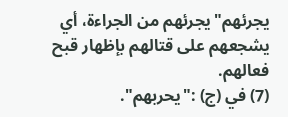يجرئهم"يجرئهم من الجراءة، أي يشجعهم على قتالهم بإظهار قبح فعالهم.
(7) في (ج) :"يحربهم".